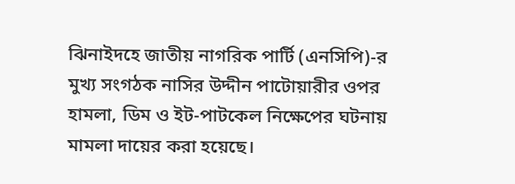ঝিনাইদহে জাতীয় নাগরিক পার্টি (এনসিপি)-র মুখ্য সংগঠক নাসির উদ্দীন পাটোয়ারীর ওপর হামলা, ডিম ও ইট-পাটকেল নিক্ষেপের ঘটনায় মামলা দায়ের করা হয়েছে।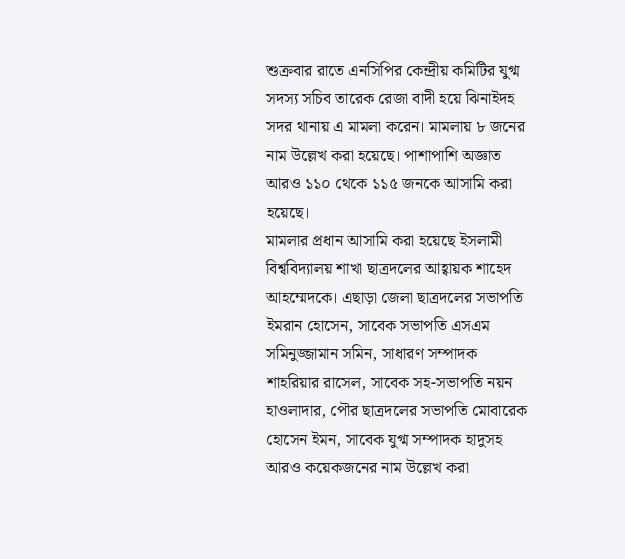শুক্রবার রাতে এনসিপির কেন্দ্রীয় কমিটির যুগ্ম সদস্য সচিব তারেক রেজা বাদী হয়ে ঝিনাইদহ সদর থানায় এ মামলা করেন। মামলায় ৮ জনের নাম উল্লেখ করা হয়েছে। পাশাপাশি অজ্ঞাত আরও ১১০ থেকে ১১৫ জনকে আসামি করা হয়েছে।
মামলার প্রধান আসামি করা হয়েছে ইসলামী বিশ্ববিদ্যালয় শাখা ছাত্রদলের আহ্বায়ক শাহেদ আহম্মেদকে। এছাড়া জেলা ছাত্রদলের সভাপতি ইমরান হোসেন, সাবেক সভাপতি এসএম সমিনুজ্জামান সমিন, সাধারণ সম্পাদক শাহরিয়ার রাসেল, সাবেক সহ-সভাপতি নয়ন হাওলাদার, পৌর ছাত্রদলের সভাপতি মোবারেক হোসেন ইমন, সাবেক যুগ্ম সম্পাদক হাদুসহ আরও কয়েকজনের নাম উল্লেখ করা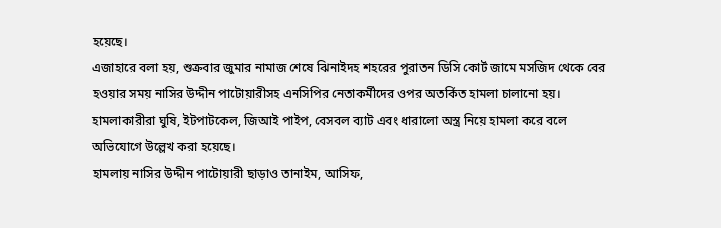হয়েছে।
এজাহারে বলা হয়, শুক্রবার জুমার নামাজ শেষে ঝিনাইদহ শহরের পুরাতন ডিসি কোর্ট জামে মসজিদ থেকে বের হওয়ার সময় নাসির উদ্দীন পাটোয়ারীসহ এনসিপির নেতাকর্মীদের ওপর অতর্কিত হামলা চালানো হয়। হামলাকারীরা ঘুষি, ইটপাটকেল, জিআই পাইপ, বেসবল ব্যাট এবং ধারালো অস্ত্র নিয়ে হামলা করে বলে অভিযোগে উল্লেখ করা হয়েছে।
হামলায় নাসির উদ্দীন পাটোয়ারী ছাড়াও তানাইম, আসিফ,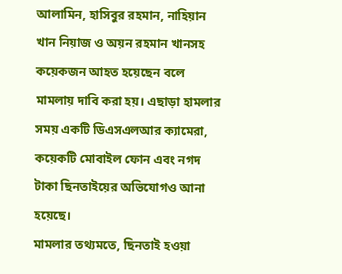আলামিন, হাসিবুর রহমান, নাহিয়ান খান নিয়াজ ও অয়ন রহমান খানসহ কয়েকজন আহত হয়েছেন বলে মামলায় দাবি করা হয়। এছাড়া হামলার সময় একটি ডিএসএলআর ক্যামেরা, কয়েকটি মোবাইল ফোন এবং নগদ টাকা ছিনতাইয়ের অভিযোগও আনা হয়েছে।
মামলার তথ্যমতে, ছিনতাই হওয়া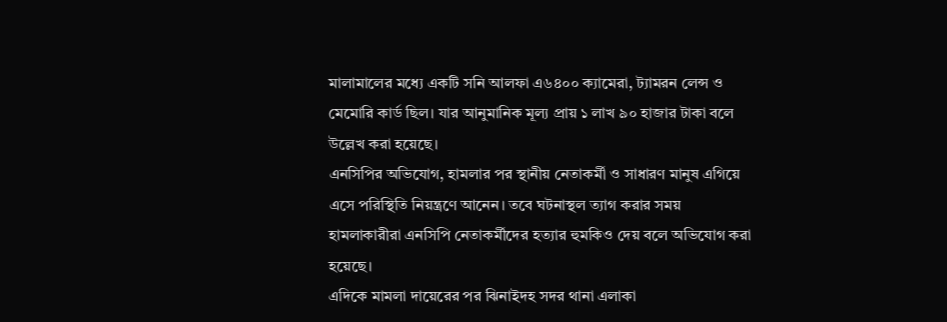মালামালের মধ্যে একটি সনি আলফা এ৬৪০০ ক্যামেরা, ট্যামরন লেন্স ও মেমোরি কার্ড ছিল। যার আনুমানিক মূল্য প্রায় ১ লাখ ৯০ হাজার টাকা বলে উল্লেখ করা হয়েছে।
এনসিপির অভিযোগ, হামলার পর স্থানীয় নেতাকর্মী ও সাধারণ মানুষ এগিয়ে এসে পরিস্থিতি নিয়ন্ত্রণে আনেন। তবে ঘটনাস্থল ত্যাগ করার সময় হামলাকারীরা এনসিপি নেতাকর্মীদের হত্যার হুমকিও দেয় বলে অভিযোগ করা হয়েছে।
এদিকে মামলা দায়েরের পর ঝিনাইদহ সদর থানা এলাকা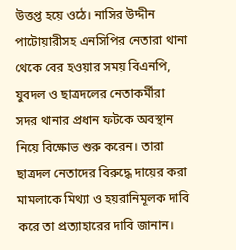উত্তপ্ত হয়ে ওঠে। নাসির উদ্দীন পাটোয়ারীসহ এনসিপির নেতারা থানা থেকে বের হওয়ার সময় বিএনপি, যুবদল ও ছাত্রদলের নেতাকর্মীরা সদর থানার প্রধান ফটকে অবস্থান নিয়ে বিক্ষোভ শুরু করেন। তারা ছাত্রদল নেতাদের বিরুদ্ধে দায়ের করা মামলাকে মিথ্যা ও হয়রানিমূলক দাবি করে তা প্রত্যাহারের দাবি জানান।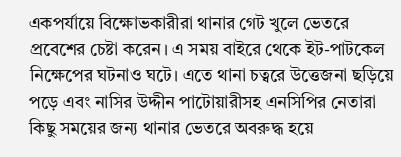একপর্যায়ে বিক্ষোভকারীরা থানার গেট খুলে ভেতরে প্রবেশের চেষ্টা করেন। এ সময় বাইরে থেকে ইট-পাটকেল নিক্ষেপের ঘটনাও ঘটে। এতে থানা চত্বরে উত্তেজনা ছড়িয়ে পড়ে এবং নাসির উদ্দীন পাটোয়ারীসহ এনসিপির নেতারা কিছু সময়ের জন্য থানার ভেতরে অবরুদ্ধ হয়ে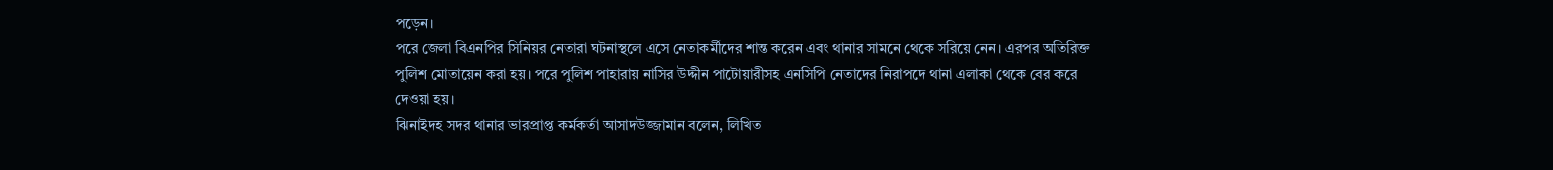পড়েন।
পরে জেলা বিএনপির সিনিয়র নেতারা ঘটনাস্থলে এসে নেতাকর্মীদের শান্ত করেন এবং থানার সামনে থেকে সরিয়ে নেন। এরপর অতিরিক্ত পুলিশ মোতায়েন করা হয়। পরে পুলিশ পাহারায় নাসির উদ্দীন পাটোয়ারীসহ এনসিপি নেতাদের নিরাপদে থানা এলাকা থেকে বের করে দেওয়া হয়।
ঝিনাইদহ সদর থানার ভারপ্রাপ্ত কর্মকর্তা আসাদউজ্জামান বলেন, লিখিত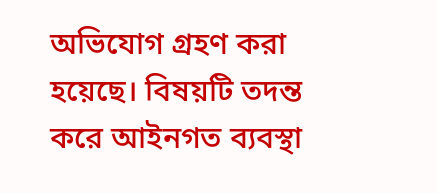অভিযোগ গ্রহণ করা হয়েছে। বিষয়টি তদন্ত করে আইনগত ব্যবস্থা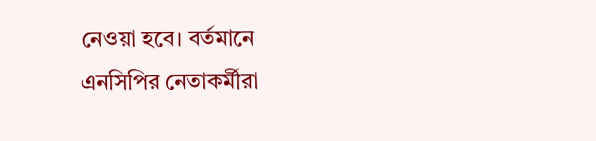নেওয়া হবে। বর্তমানে এনসিপির নেতাকর্মীরা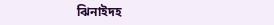ঝিনাইদহ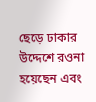ছেড়ে ঢাকার উদ্দেশে রওনা হয়েছেন এবং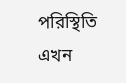পরিস্থিতি এখন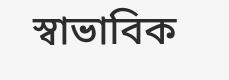স্বাভাবিক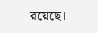রয়েছে।